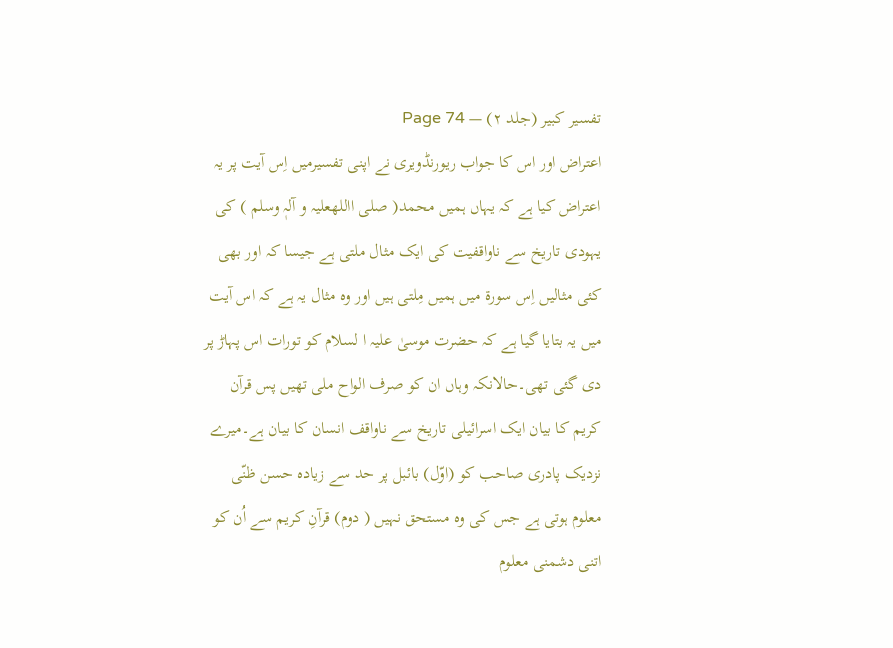تفسیر کبیر (جلد ۲) — Page 74
اعتراض اور اس کا جواب ریورنڈویری نے اپنی تفسیرمیں اِس آیت پر یہ اعتراض کیا ہے کہ یہاں ہمیں محمد( صلی االلهعلیہ و آلہٖ وسلم ) کی یہودی تاریخ سے ناواقفیت کی ایک مثال ملتی ہے جیسا کہ اور بھی کئی مثالیں اِس سورۃ میں ہمیں مِلتی ہیں اور وہ مثال یہ ہے کہ اس آیت میں یہ بتایا گیا ہے کہ حضرت موسیٰ علیہ ا لسلام کو تورات اس پہاڑ پر دی گئی تھی۔حالانکہ وہاں ان کو صرف الواح ملی تھیں پس قرآن کریم کا بیان ایک اسرائیلی تاریخ سے ناواقف انسان کا بیان ہے۔میرے نزدیک پادری صاحب کو (اوّل) بائبل پر حد سے زیادہ حسن ظنّی معلوم ہوتی ہے جس کی وہ مستحق نہیں ( دوم) قرآنِ کریم سے اُن کو اتنی دشمنی معلوم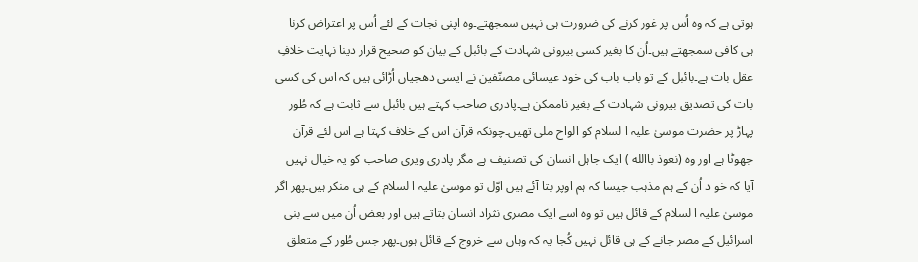ہوتی ہے کہ وہ اُس پر غور کرنے کی ضرورت ہی نہیں سمجھتے۔وہ اپنی نجات کے لئے اُس پر اعتراض کرنا ہی کافی سمجھتے ہیں۔اُن کا بغیر کسی بیرونی شہادت کے بائبل کے بیان کو صحیح قرار دینا نہایت خلافِ عقل بات ہے۔بائبل کے تو باب باب کی خود عیسائی مصنّفین نے ایسی دھجیاں اُڑائی ہیں کہ اس کی کسی بات کی تصدیق بیرونی شہادت کے بغیر ناممکن ہے۔پادری صاحب کہتے ہیں بائبل سے ثابت ہے کہ طُور پہاڑ پر حضرت موسیٰ علیہ ا لسلام کو الواح ملی تھیں۔چونکہ قرآن اس کے خلاف کہتا ہے اس لئے قرآن جھوٹا ہے اور وہ (نعوذ باالله ) ایک جاہل انسان کی تصنیف ہے مگر پادری ویری صاحب کو یہ خیال نہیں آیا کہ خو د اُن کے ہم مذہب جیسا کہ ہم اوپر بتا آئے ہیں اوّل تو موسیٰ علیہ ا لسلام کے ہی منکر ہیں۔پھر اگر موسیٰ علیہ ا لسلام کے قائل ہیں تو وہ اسے ایک مصری نثراد انسان بتاتے ہیں اور بعض اُن میں سے بنی اسرائیل کے مصر جانے کے ہی قائل نہیں کُجا یہ کہ وہاں سے خروج کے قائل ہوں۔پھر جس طُور کے متعلق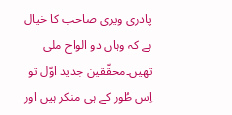پادری ویری صاحب کا خیال ہے کہ وہاں دو الواح ملی تھیں۔محقّقین جدید اوّل تو اِس طُور کے ہی منکر ہیں اور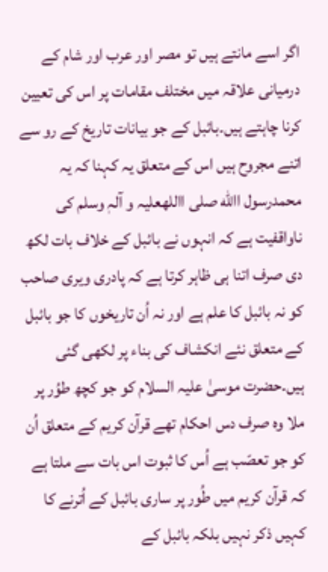اگر اسے مانتے ہیں تو مصر اور عرب اور شام کے درمیانی علاقہ میں مختلف مقامات پر اس کی تعیین کرنا چاہتے ہیں۔بائبل کے جو بیانات تاریخ کے رو سے اتنے مجروح ہیں اس کے متعلق یہ کہنا کہ یہ محمدرسول االله صلی االلهعلیہ و آلہٖ وسلم کی ناواقفیت ہے کہ انہوں نے بائبل کے خلاف بات لکھ دی صرف اتنا ہی ظاہر کرتا ہے کہ پادری ویری صاحب کو نہ بائبل کا علم ہے اور نہ اُن تاریخوں کا جو بائبل کے متعلق نئے انکشاف کی بناء پر لکھی گئی ہیں۔حضرت موسیٰ علیہ السلام کو جو کچھ طوُر پر ملا وہ صرف دس احکام تھے قرآن کریم کے متعلق اُن کو جو تعصّب ہے اُس کا ثبوت اس بات سے ملتا ہے کہ قرآن کریم میں طُور پر ساری بائبل کے اُترنے کا کہیں ذکر نہیں بلکہ بائبل کے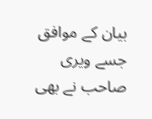بیان کے موافق جسے ویری صاحب نے بھی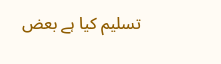تسلیم کیا ہے بعض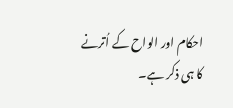احکام اور الواح کے اُترنے کا ہی ذکر ہے۔